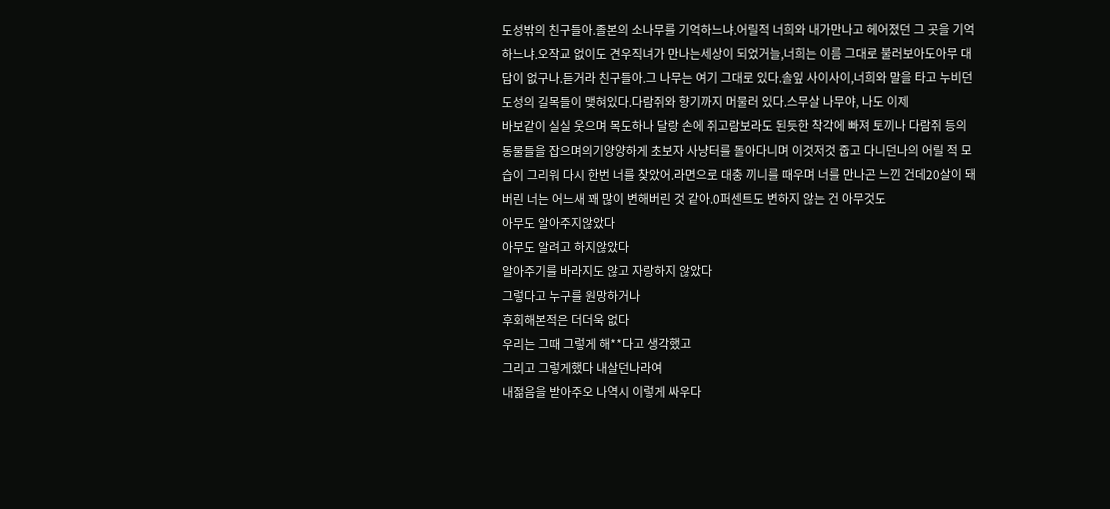도성밖의 친구들아.졸본의 소나무를 기억하느냐.어릴적 너희와 내가만나고 헤어졌던 그 곳을 기억하느냐.오작교 없이도 견우직녀가 만나는세상이 되었거늘,너희는 이름 그대로 불러보아도아무 대답이 없구나.듣거라 친구들아.그 나무는 여기 그대로 있다.솔잎 사이사이,너희와 말을 타고 누비던도성의 길목들이 맺혀있다.다람쥐와 향기까지 머물러 있다.스무살 나무야, 나도 이제
바보같이 실실 웃으며 목도하나 달랑 손에 쥐고람보라도 된듯한 착각에 빠져 토끼나 다람쥐 등의 동물들을 잡으며의기양양하게 초보자 사냥터를 돌아다니며 이것저것 줍고 다니던나의 어릴 적 모습이 그리워 다시 한번 너를 찾았어.라면으로 대충 끼니를 때우며 너를 만나곤 느낀 건데20살이 돼버린 너는 어느새 꽤 많이 변해버린 것 같아.0퍼센트도 변하지 않는 건 아무것도
아무도 알아주지않았다
아무도 알려고 하지않았다
알아주기를 바라지도 않고 자랑하지 않았다
그렇다고 누구를 원망하거나
후회해본적은 더더욱 없다
우리는 그때 그렇게 해**다고 생각했고
그리고 그렇게했다 내살던나라여
내젊음을 받아주오 나역시 이렇게 싸우다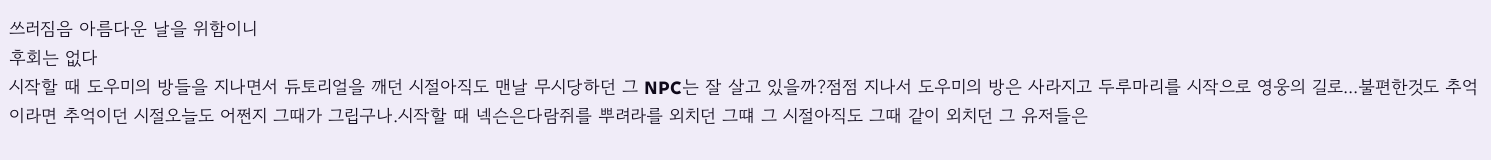쓰러짐음 아름다운 날을 위함이니
후회는 없다
시작할 때 도우미의 방들을 지나면서 듀토리얼을 깨던 시절아직도 맨날 무시당하던 그 NPC는 잘 살고 있을까?점점 지나서 도우미의 방은 사라지고 두루마리를 시작으로 영웅의 길로...불편한것도 추억이라면 추억이던 시절오늘도 어쩐지 그때가 그립구나.시작할 때 넥슨은다람쥐를 뿌려라를 외치던 그떄 그 시절아직도 그때 같이 외치던 그 유저들은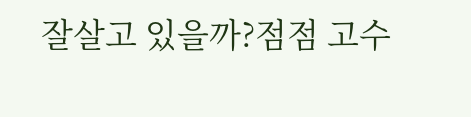잘살고 있을까?점점 고수